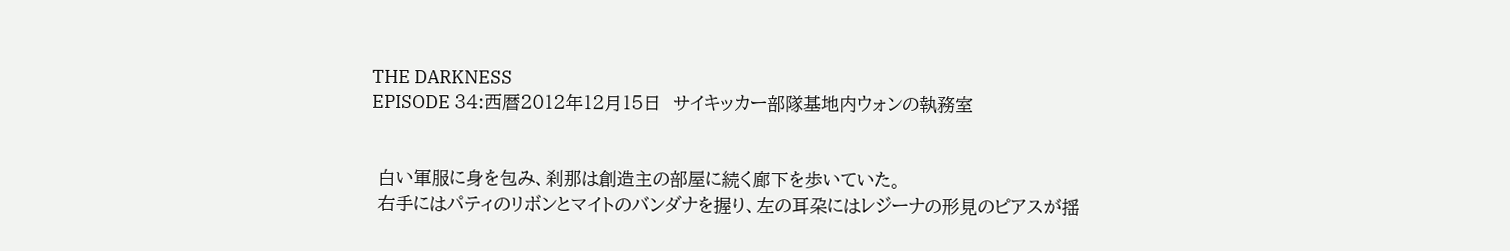THE DARKNESS
EPISODE 34:西暦2012年12月15日  サイキッカー部隊基地内ウォンの執務室


 白い軍服に身を包み、刹那は創造主の部屋に続く廊下を歩いていた。
 右手にはパティのリボンとマイトのバンダナを握り、左の耳朶にはレジーナの形見のピアスが揺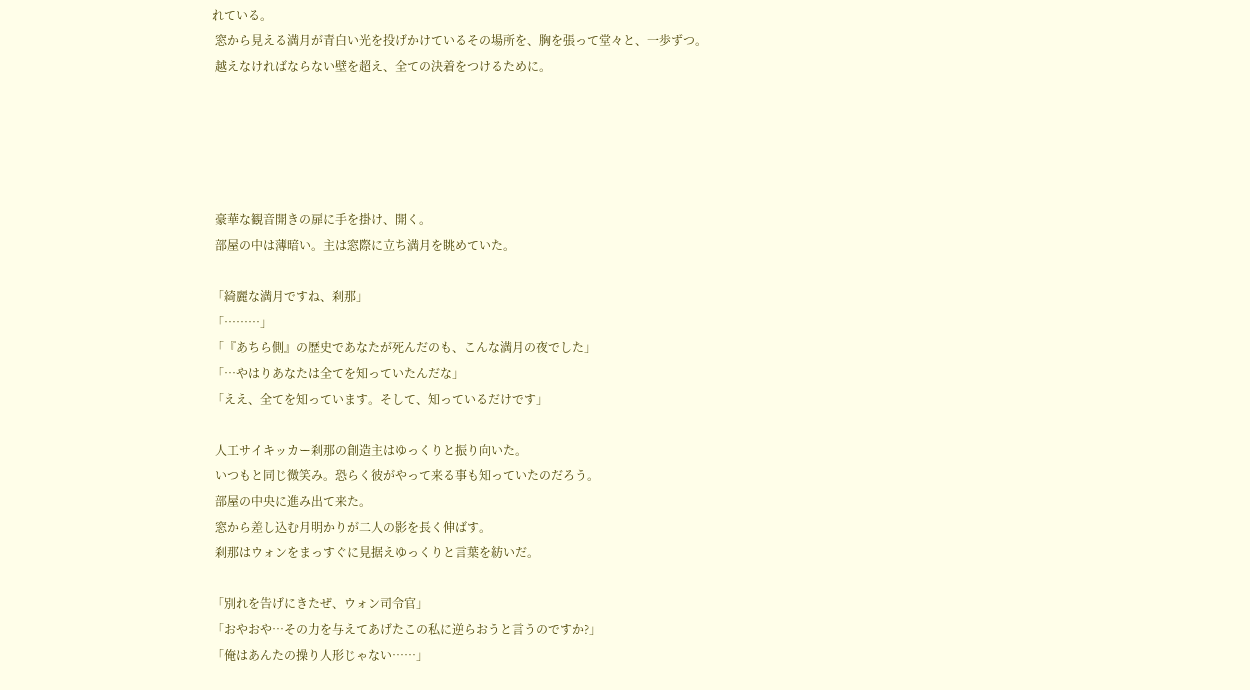れている。
 窓から見える満月が青白い光を投げかけているその場所を、胸を張って堂々と、一歩ずつ。
 越えなければならない壁を超え、全ての決着をつけるために。





 豪華な観音開きの扉に手を掛け、開く。
 部屋の中は薄暗い。主は窓際に立ち満月を眺めていた。

「綺麗な満月ですね、刹那」
「………」
「『あちら側』の歴史であなたが死んだのも、こんな満月の夜でした」
「…やはりあなたは全てを知っていたんだな」
「ええ、全てを知っています。そして、知っているだけです」

 人工サイキッカー刹那の創造主はゆっくりと振り向いた。
 いつもと同じ微笑み。恐らく彼がやって来る事も知っていたのだろう。
 部屋の中央に進み出て来た。
 窓から差し込む月明かりが二人の影を長く伸ばす。
 刹那はウォンをまっすぐに見据えゆっくりと言葉を紡いだ。

「別れを告げにきたぜ、ウォン司令官」
「おやおや…その力を与えてあげたこの私に逆らおうと言うのですか?」
「俺はあんたの操り人形じゃない……」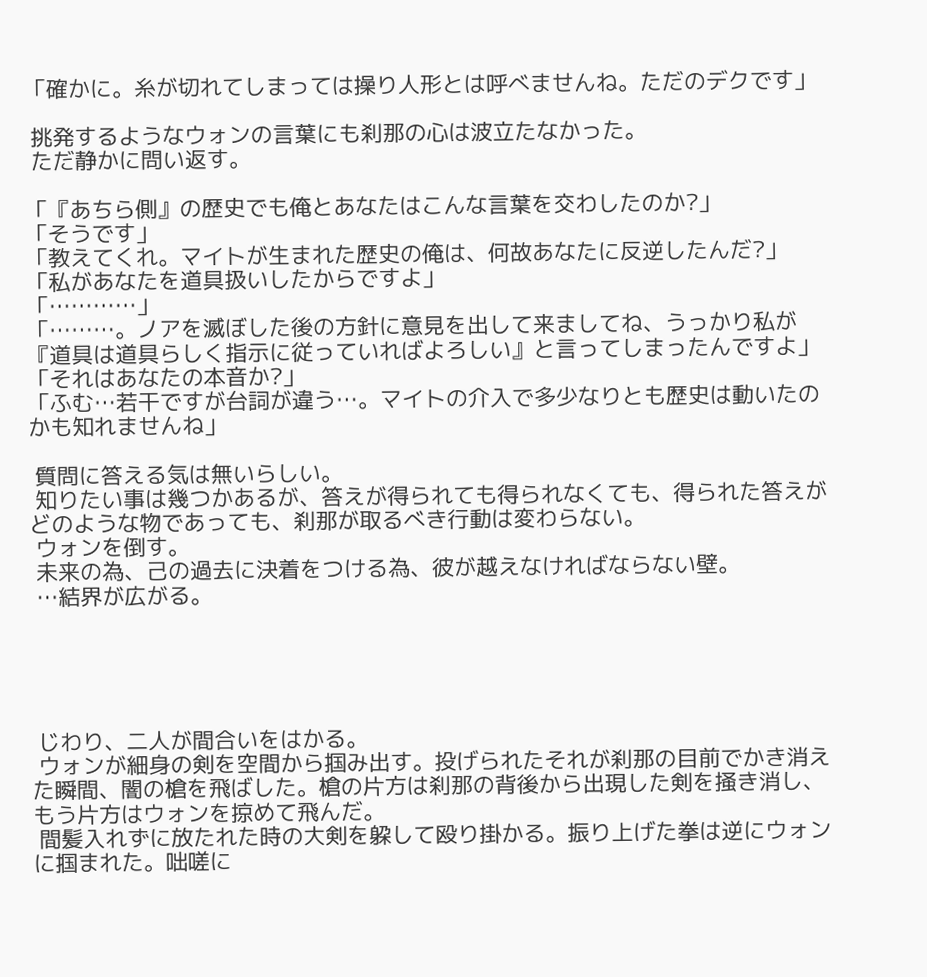「確かに。糸が切れてしまっては操り人形とは呼べませんね。ただのデクです」

 挑発するようなウォンの言葉にも刹那の心は波立たなかった。
 ただ静かに問い返す。

「『あちら側』の歴史でも俺とあなたはこんな言葉を交わしたのか?」
「そうです」
「教えてくれ。マイトが生まれた歴史の俺は、何故あなたに反逆したんだ?」
「私があなたを道具扱いしたからですよ」
「…………」
「………。ノアを滅ぼした後の方針に意見を出して来ましてね、うっかり私が『道具は道具らしく指示に従っていればよろしい』と言ってしまったんですよ」
「それはあなたの本音か?」
「ふむ…若干ですが台詞が違う…。マイトの介入で多少なりとも歴史は動いたのかも知れませんね」

 質問に答える気は無いらしい。
 知りたい事は幾つかあるが、答えが得られても得られなくても、得られた答えがどのような物であっても、刹那が取るべき行動は変わらない。
 ウォンを倒す。
 未来の為、己の過去に決着をつける為、彼が越えなければならない壁。
 …結界が広がる。





 じわり、二人が間合いをはかる。
 ウォンが細身の剣を空間から掴み出す。投げられたそれが刹那の目前でかき消えた瞬間、闇の槍を飛ばした。槍の片方は刹那の背後から出現した剣を掻き消し、もう片方はウォンを掠めて飛んだ。
 間髪入れずに放たれた時の大剣を躱して殴り掛かる。振り上げた拳は逆にウォンに掴まれた。咄嗟に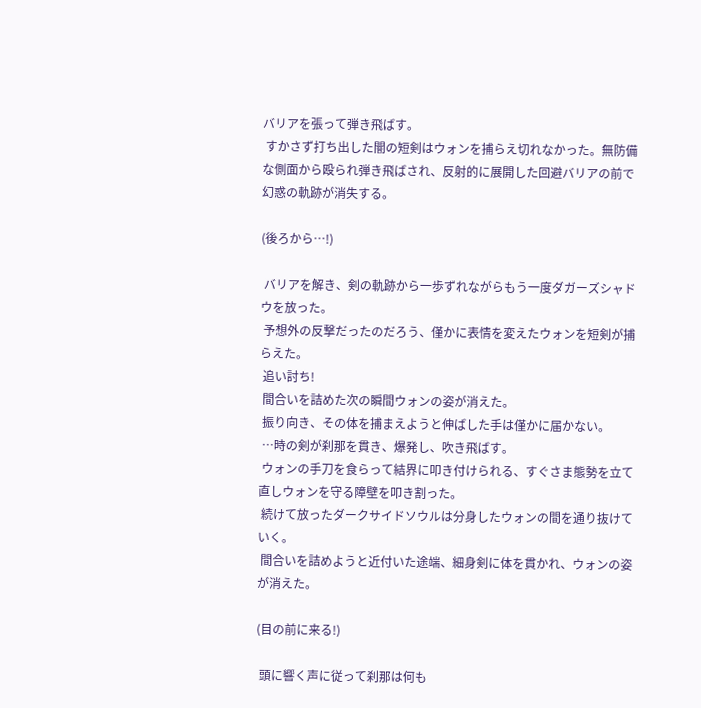バリアを張って弾き飛ばす。
 すかさず打ち出した闇の短剣はウォンを捕らえ切れなかった。無防備な側面から殴られ弾き飛ばされ、反射的に展開した回避バリアの前で幻惑の軌跡が消失する。

(後ろから…!)

 バリアを解き、剣の軌跡から一歩ずれながらもう一度ダガーズシャドウを放った。
 予想外の反撃だったのだろう、僅かに表情を変えたウォンを短剣が捕らえた。
 追い討ち!
 間合いを詰めた次の瞬間ウォンの姿が消えた。
 振り向き、その体を捕まえようと伸ばした手は僅かに届かない。
 …時の剣が刹那を貫き、爆発し、吹き飛ばす。
 ウォンの手刀を食らって結界に叩き付けられる、すぐさま態勢を立て直しウォンを守る障壁を叩き割った。
 続けて放ったダークサイドソウルは分身したウォンの間を通り抜けていく。
 間合いを詰めようと近付いた途端、細身剣に体を貫かれ、ウォンの姿が消えた。

(目の前に来る!)

 頭に響く声に従って刹那は何も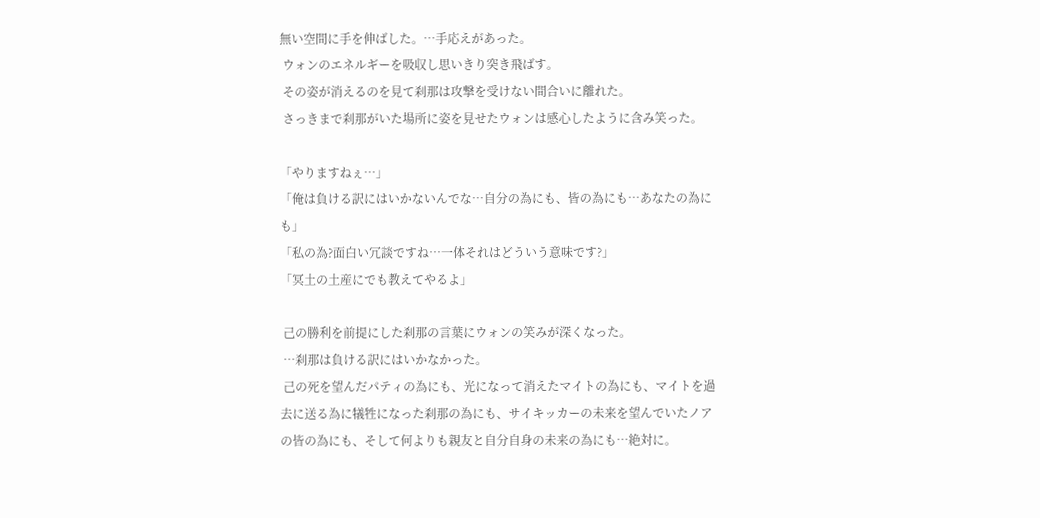無い空間に手を伸ばした。…手応えがあった。
 ウォンのエネルギーを吸収し思いきり突き飛ばす。
 その姿が消えるのを見て刹那は攻撃を受けない間合いに離れた。
 さっきまで刹那がいた場所に姿を見せたウォンは感心したように含み笑った。

「やりますねぇ…」
「俺は負ける訳にはいかないんでな…自分の為にも、皆の為にも…あなたの為にも」
「私の為?面白い冗談ですね…一体それはどういう意味です?」
「冥土の土産にでも教えてやるよ」

 己の勝利を前提にした刹那の言葉にウォンの笑みが深くなった。
 …刹那は負ける訳にはいかなかった。
 己の死を望んだパティの為にも、光になって消えたマイトの為にも、マイトを過去に送る為に犠牲になった刹那の為にも、サイキッカーの未来を望んでいたノアの皆の為にも、そして何よりも親友と自分自身の未来の為にも…絶対に。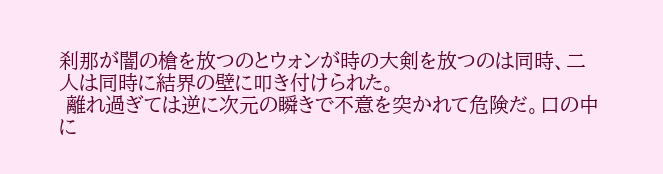刹那が闇の槍を放つのとウォンが時の大剣を放つのは同時、二人は同時に結界の壁に叩き付けられた。
 離れ過ぎては逆に次元の瞬きで不意を突かれて危険だ。口の中に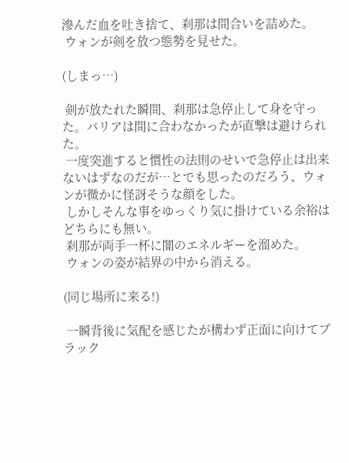滲んだ血を吐き捨て、刹那は間合いを詰めた。
 ウォンが剣を放つ態勢を見せた。

(しまっ…)

 剣が放たれた瞬間、刹那は急停止して身を守った。バリアは間に合わなかったが直撃は避けられた。
 一度突進すると慣性の法則のせいで急停止は出来ないはずなのだが…とでも思ったのだろう、ウォンが微かに怪訝そうな顔をした。
 しかしそんな事をゆっくり気に掛けている余裕はどちらにも無い。
 刹那が両手一杯に闇のエネルギーを溜めた。
 ウォンの姿が結界の中から消える。

(同じ場所に来る!)

 一瞬背後に気配を感じたが構わず正面に向けてブラック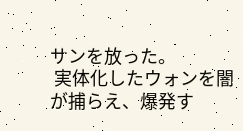サンを放った。
 実体化したウォンを闇が捕らえ、爆発す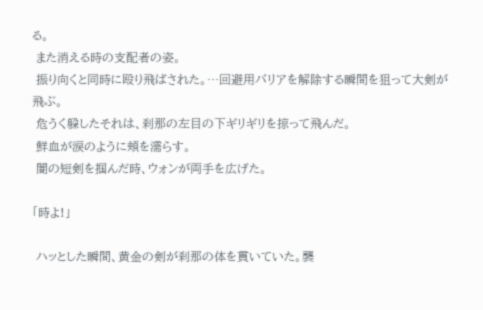る。
 また消える時の支配者の姿。
 振り向くと同時に殴り飛ばされた。…回避用バリアを解除する瞬間を狙って大剣が飛ぶ。
 危うく躱したそれは、刹那の左目の下ギリギリを掠って飛んだ。
 鮮血が涙のように頬を濡らす。
 闇の短剣を掴んだ時、ウォンが両手を広げた。

「時よ!」

 ハッとした瞬間、黄金の剣が刹那の体を貫いていた。襲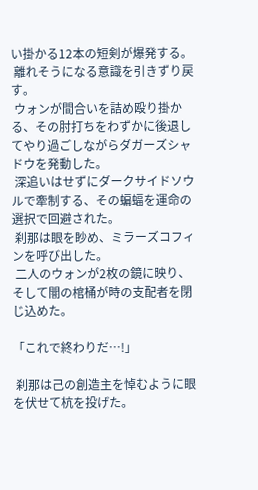い掛かる12本の短剣が爆発する。
 離れそうになる意識を引きずり戻す。
 ウォンが間合いを詰め殴り掛かる、その肘打ちをわずかに後退してやり過ごしながらダガーズシャドウを発動した。
 深追いはせずにダークサイドソウルで牽制する、その蝙蝠を運命の選択で回避された。
 刹那は眼を眇め、ミラーズコフィンを呼び出した。
 二人のウォンが2枚の鏡に映り、そして闇の棺桶が時の支配者を閉じ込めた。

「これで終わりだ…!」

 刹那は己の創造主を悼むように眼を伏せて杭を投げた。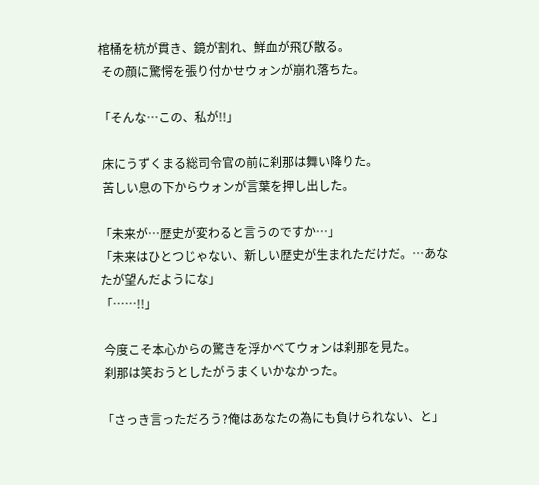棺桶を杭が貫き、鏡が割れ、鮮血が飛び散る。
 その顔に驚愕を張り付かせウォンが崩れ落ちた。

「そんな…この、私が!!」

 床にうずくまる総司令官の前に刹那は舞い降りた。
 苦しい息の下からウォンが言葉を押し出した。

「未来が…歴史が変わると言うのですか…」
「未来はひとつじゃない、新しい歴史が生まれただけだ。…あなたが望んだようにな」
「……!!」

 今度こそ本心からの驚きを浮かべてウォンは刹那を見た。
 刹那は笑おうとしたがうまくいかなかった。

「さっき言っただろう?俺はあなたの為にも負けられない、と」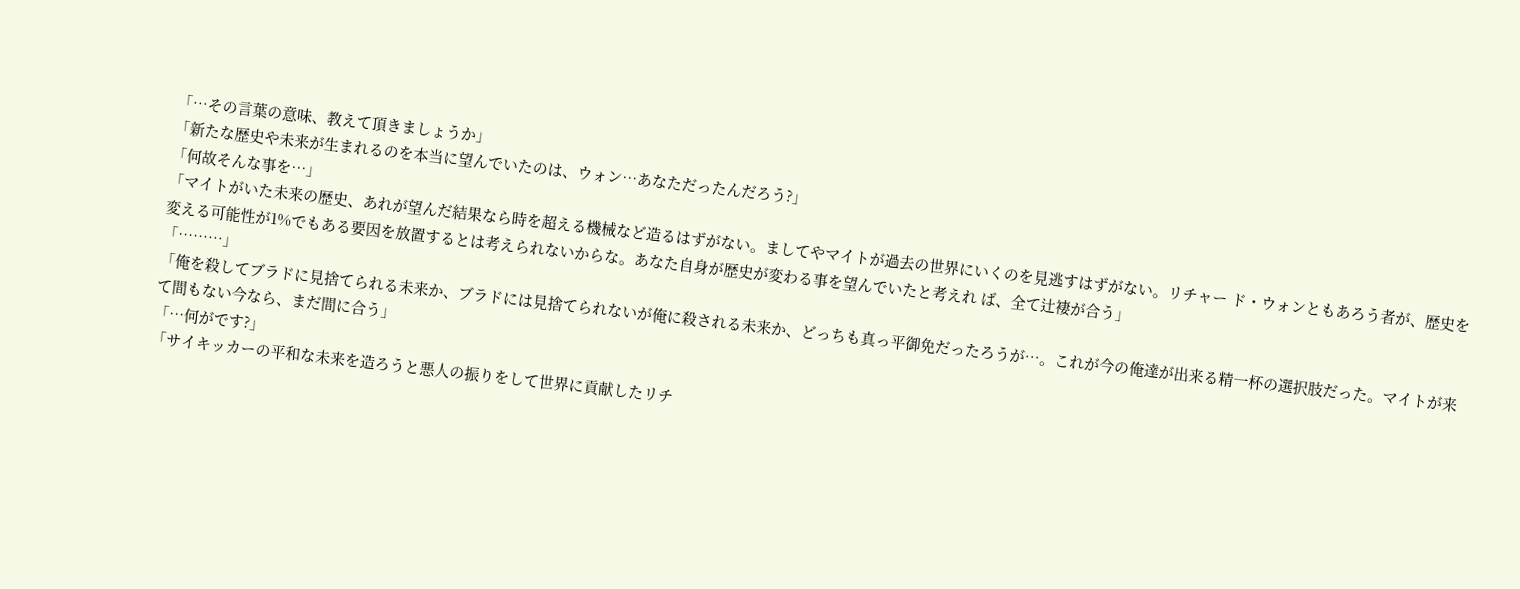「…その言葉の意味、教えて頂きましょうか」
「新たな歴史や未来が生まれるのを本当に望んでいたのは、ウォン…あなただったんだろう?」
「何故そんな事を…」
「マイトがいた未来の歴史、あれが望んだ結果なら時を超える機械など造るはずがない。ましてやマイトが過去の世界にいくのを見逃すはずがない。リチャー ド・ウォンともあろう者が、歴史を変える可能性が1%でもある要因を放置するとは考えられないからな。あなた自身が歴史が変わる事を望んでいたと考えれ ば、全て辻褄が合う」
「………」
「俺を殺してブラドに見捨てられる未来か、ブラドには見捨てられないが俺に殺される未来か、どっちも真っ平御免だったろうが…。これが今の俺達が出来る精一杯の選択肢だった。マイトが来て間もない今なら、まだ間に合う」
「…何がです?」
「サイキッカーの平和な未来を造ろうと悪人の振りをして世界に貢献したリチ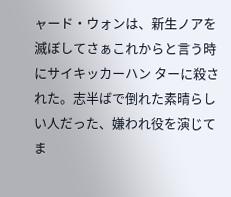ャード・ウォンは、新生ノアを滅ぼしてさぁこれからと言う時にサイキッカーハン ターに殺された。志半ばで倒れた素晴らしい人だった、嫌われ役を演じてま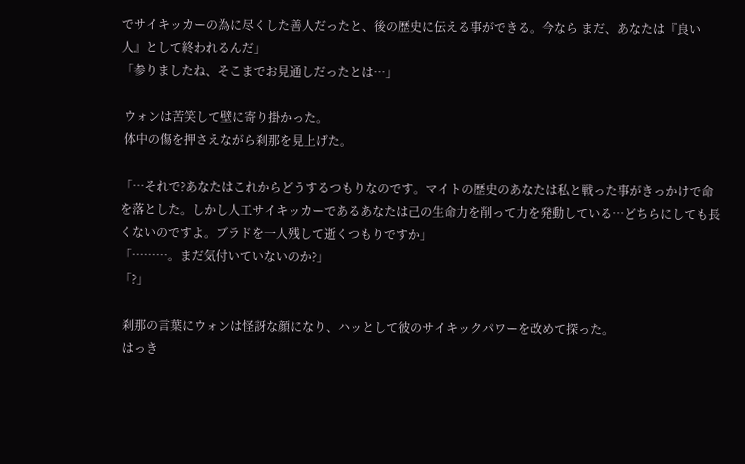でサイキッカーの為に尽くした善人だったと、後の歴史に伝える事ができる。今なら まだ、あなたは『良い人』として終われるんだ」
「参りましたね、そこまでお見通しだったとは…」

 ウォンは苦笑して壁に寄り掛かった。
 体中の傷を押さえながら刹那を見上げた。

「…それで?あなたはこれからどうするつもりなのです。マイトの歴史のあなたは私と戦った事がきっかけで命を落とした。しかし人工サイキッカーであるあなたは己の生命力を削って力を発動している…どちらにしても長くないのですよ。ブラドを一人残して逝くつもりですか」
「………。まだ気付いていないのか?」
「?」

 刹那の言葉にウォンは怪訝な顔になり、ハッとして彼のサイキックパワーを改めて探った。
 はっき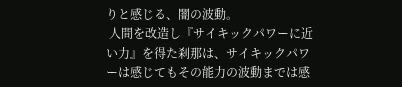りと感じる、闇の波動。
 人間を改造し『サイキックパワーに近い力』を得た刹那は、サイキックパワーは感じてもその能力の波動までは感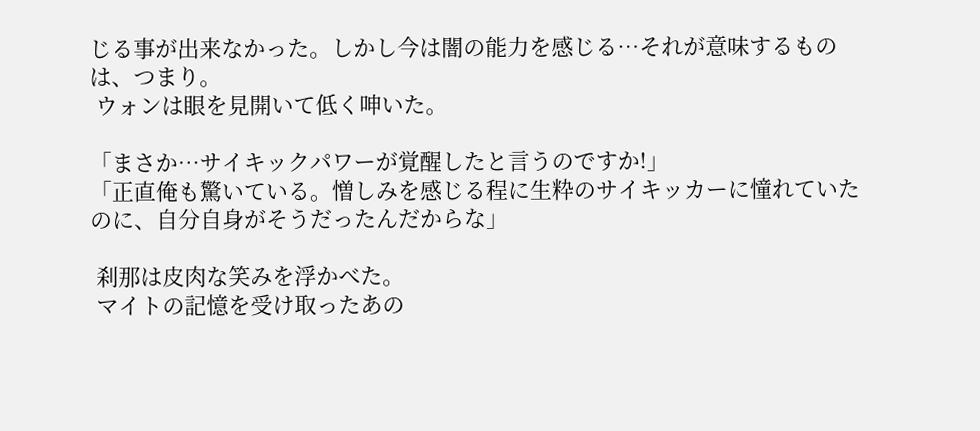じる事が出来なかった。しかし今は闇の能力を感じる…それが意味するものは、つまり。
 ウォンは眼を見開いて低く呻いた。

「まさか…サイキックパワーが覚醒したと言うのですか!」
「正直俺も驚いている。憎しみを感じる程に生粋のサイキッカーに憧れていたのに、自分自身がそうだったんだからな」

 刹那は皮肉な笑みを浮かべた。
 マイトの記憶を受け取ったあの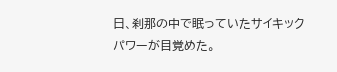日、刹那の中で眠っていたサイキックパワーが目覚めた。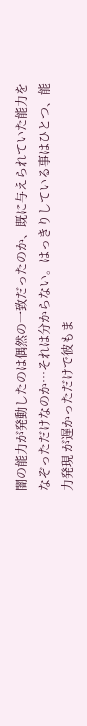闇の能力が発動したのは偶然の一致だったのか、既に与えられていた能力をなぞっただけなのか…それは分からない。はっきりしている事はひとつ、能力発現 が遅かっただけで彼もま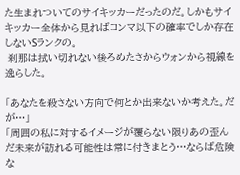た生まれついてのサイキッカーだったのだ。しかもサイキッカー全体から見ればコンマ以下の確率でしか存在しないSランクの。
 刹那は拭い切れない後ろめたさからウォンから視線を逸らした。

「あなたを殺さない方向で何とか出来ないか考えた。だが…」
「周囲の私に対するイメージが覆らない限りあの歪んだ未来が訪れる可能性は常に付きまとう…ならば危険な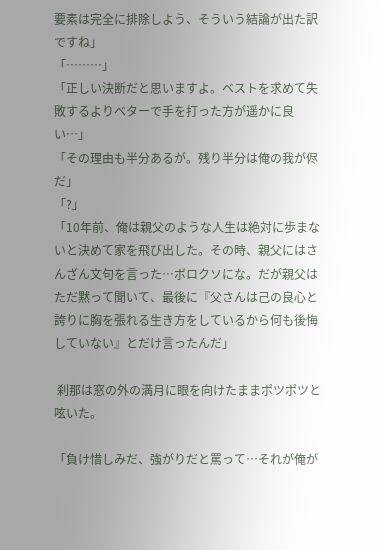要素は完全に排除しよう、そういう結論が出た訳ですね」
「………」
「正しい決断だと思いますよ。ベストを求めて失敗するよりベターで手を打った方が遥かに良い…」
「その理由も半分あるが。残り半分は俺の我が侭だ」
「?」
「10年前、俺は親父のような人生は絶対に歩まないと決めて家を飛び出した。その時、親父にはさんざん文句を言った…ボロクソにな。だが親父はただ黙って聞いて、最後に『父さんは己の良心と誇りに胸を張れる生き方をしているから何も後悔していない』とだけ言ったんだ」

 刹那は窓の外の満月に眼を向けたままポツポツと呟いた。

「負け惜しみだ、強がりだと罵って…それが俺が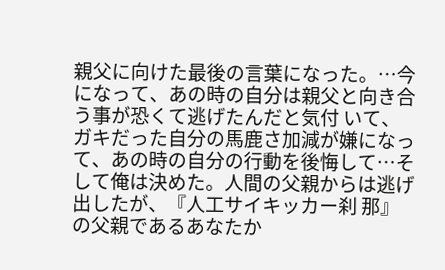親父に向けた最後の言葉になった。…今になって、あの時の自分は親父と向き合う事が恐くて逃げたんだと気付 いて、ガキだった自分の馬鹿さ加減が嫌になって、あの時の自分の行動を後悔して…そして俺は決めた。人間の父親からは逃げ出したが、『人工サイキッカー刹 那』の父親であるあなたか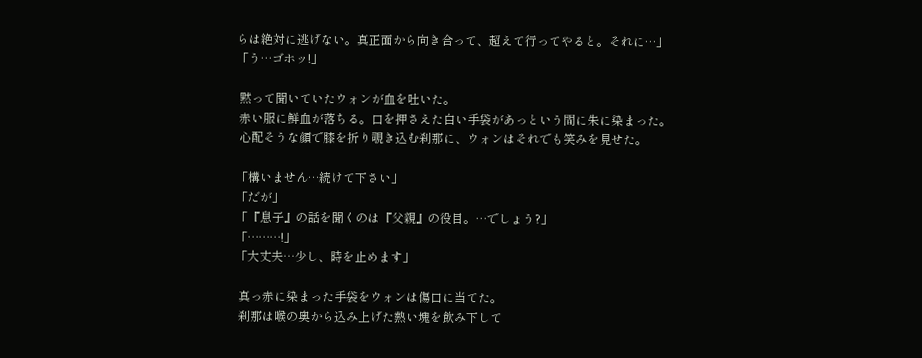らは絶対に逃げない。真正面から向き合って、超えて行ってやると。それに…」
「う…ゴホッ!」

 黙って聞いていたウォンが血を吐いた。
 赤い服に鮮血が落ちる。口を押さえた白い手袋があっという間に朱に染まった。
 心配そうな顔で膝を折り覗き込む刹那に、ウォンはそれでも笑みを見せた。

「構いません…続けて下さい」
「だが」
「『息子』の話を聞くのは『父親』の役目。…でしょう?」
「………!」
「大丈夫…少し、時を止めます」

 真っ赤に染まった手袋をウォンは傷口に当てた。
 刹那は喉の奥から込み上げた熱い塊を飲み下して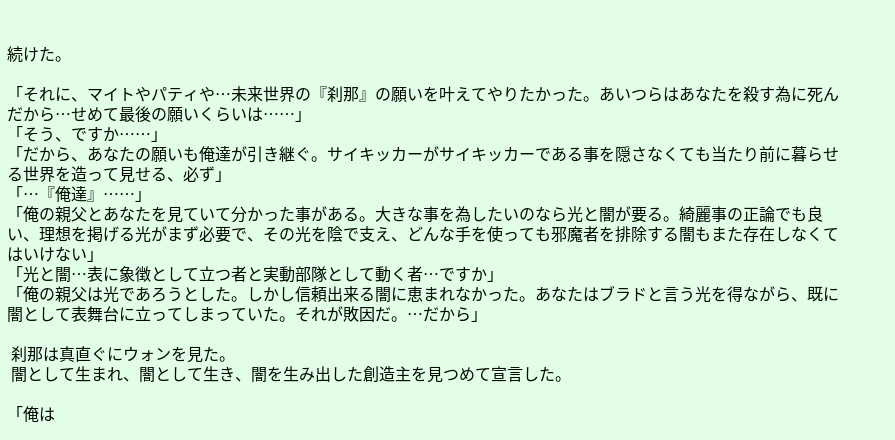続けた。

「それに、マイトやパティや…未来世界の『刹那』の願いを叶えてやりたかった。あいつらはあなたを殺す為に死んだから…せめて最後の願いくらいは……」
「そう、ですか……」
「だから、あなたの願いも俺達が引き継ぐ。サイキッカーがサイキッカーである事を隠さなくても当たり前に暮らせる世界を造って見せる、必ず」
「…『俺達』……」
「俺の親父とあなたを見ていて分かった事がある。大きな事を為したいのなら光と闇が要る。綺麗事の正論でも良い、理想を掲げる光がまず必要で、その光を陰で支え、どんな手を使っても邪魔者を排除する闇もまた存在しなくてはいけない」
「光と闇…表に象徴として立つ者と実動部隊として動く者…ですか」
「俺の親父は光であろうとした。しかし信頼出来る闇に恵まれなかった。あなたはブラドと言う光を得ながら、既に闇として表舞台に立ってしまっていた。それが敗因だ。…だから」

 刹那は真直ぐにウォンを見た。
 闇として生まれ、闇として生き、闇を生み出した創造主を見つめて宣言した。

「俺は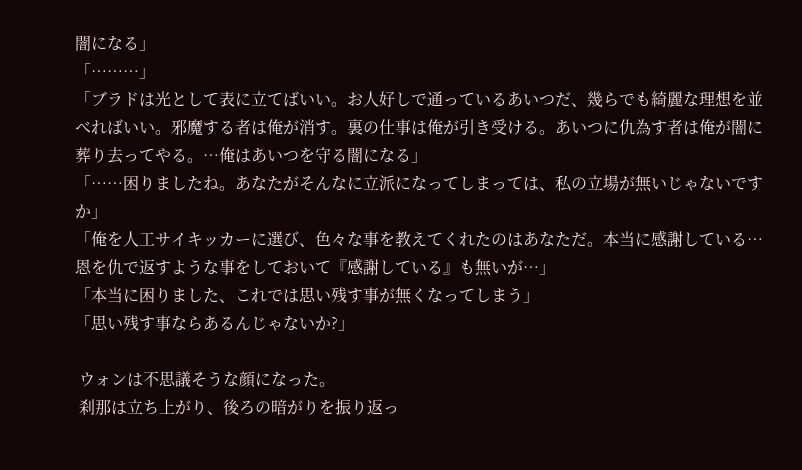闇になる」
「………」
「ブラドは光として表に立てばいい。お人好しで通っているあいつだ、幾らでも綺麗な理想を並べればいい。邪魔する者は俺が消す。裏の仕事は俺が引き受ける。あいつに仇為す者は俺が闇に葬り去ってやる。…俺はあいつを守る闇になる」
「……困りましたね。あなたがそんなに立派になってしまっては、私の立場が無いじゃないですか」
「俺を人工サイキッカーに選び、色々な事を教えてくれたのはあなただ。本当に感謝している…恩を仇で返すような事をしておいて『感謝している』も無いが…」
「本当に困りました、これでは思い残す事が無くなってしまう」
「思い残す事ならあるんじゃないか?」

 ウォンは不思議そうな顔になった。
 刹那は立ち上がり、後ろの暗がりを振り返っ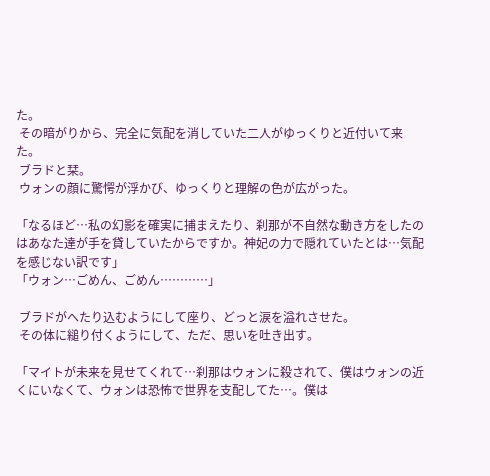た。
 その暗がりから、完全に気配を消していた二人がゆっくりと近付いて来た。
 ブラドと栞。
 ウォンの顔に驚愕が浮かび、ゆっくりと理解の色が広がった。

「なるほど…私の幻影を確実に捕まえたり、刹那が不自然な動き方をしたのはあなた達が手を貸していたからですか。神妃の力で隠れていたとは…気配を感じない訳です」
「ウォン…ごめん、ごめん…………」

 ブラドがへたり込むようにして座り、どっと涙を溢れさせた。
 その体に縋り付くようにして、ただ、思いを吐き出す。

「マイトが未来を見せてくれて…刹那はウォンに殺されて、僕はウォンの近くにいなくて、ウォンは恐怖で世界を支配してた…。僕は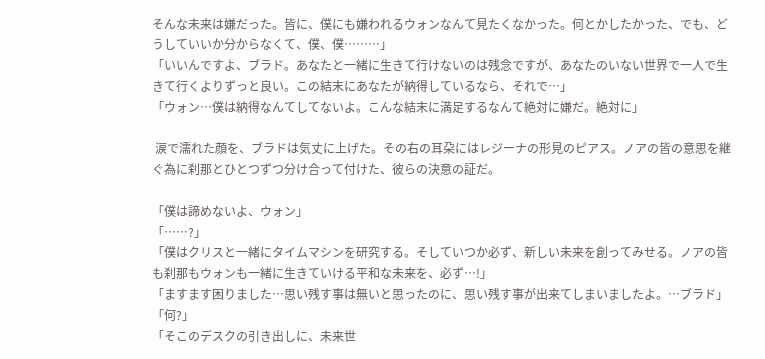そんな未来は嫌だった。皆に、僕にも嫌われるウォンなんて見たくなかった。何とかしたかった、でも、どうしていいか分からなくて、僕、僕………」
「いいんですよ、ブラド。あなたと一緒に生きて行けないのは残念ですが、あなたのいない世界で一人で生きて行くよりずっと良い。この結末にあなたが納得しているなら、それで…」
「ウォン…僕は納得なんてしてないよ。こんな結末に満足するなんて絶対に嫌だ。絶対に」

 涙で濡れた顔を、ブラドは気丈に上げた。その右の耳朶にはレジーナの形見のピアス。ノアの皆の意思を継ぐ為に刹那とひとつずつ分け合って付けた、彼らの決意の証だ。

「僕は諦めないよ、ウォン」
「……?」
「僕はクリスと一緒にタイムマシンを研究する。そしていつか必ず、新しい未来を創ってみせる。ノアの皆も刹那もウォンも一緒に生きていける平和な未来を、必ず…!」
「ますます困りました…思い残す事は無いと思ったのに、思い残す事が出来てしまいましたよ。…ブラド」
「何?」
「そこのデスクの引き出しに、未来世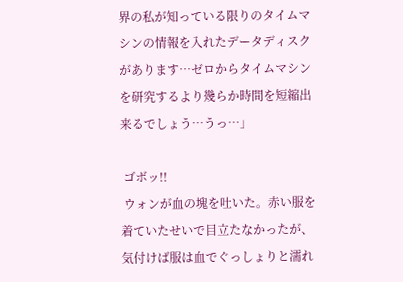界の私が知っている限りのタイムマシンの情報を入れたデータディスクがあります…ゼロからタイムマシンを研究するより幾らか時間を短縮出来るでしょう…うっ…」

 ゴボッ!!
 ウォンが血の塊を吐いた。赤い服を着ていたせいで目立たなかったが、気付けば服は血でぐっしょりと濡れ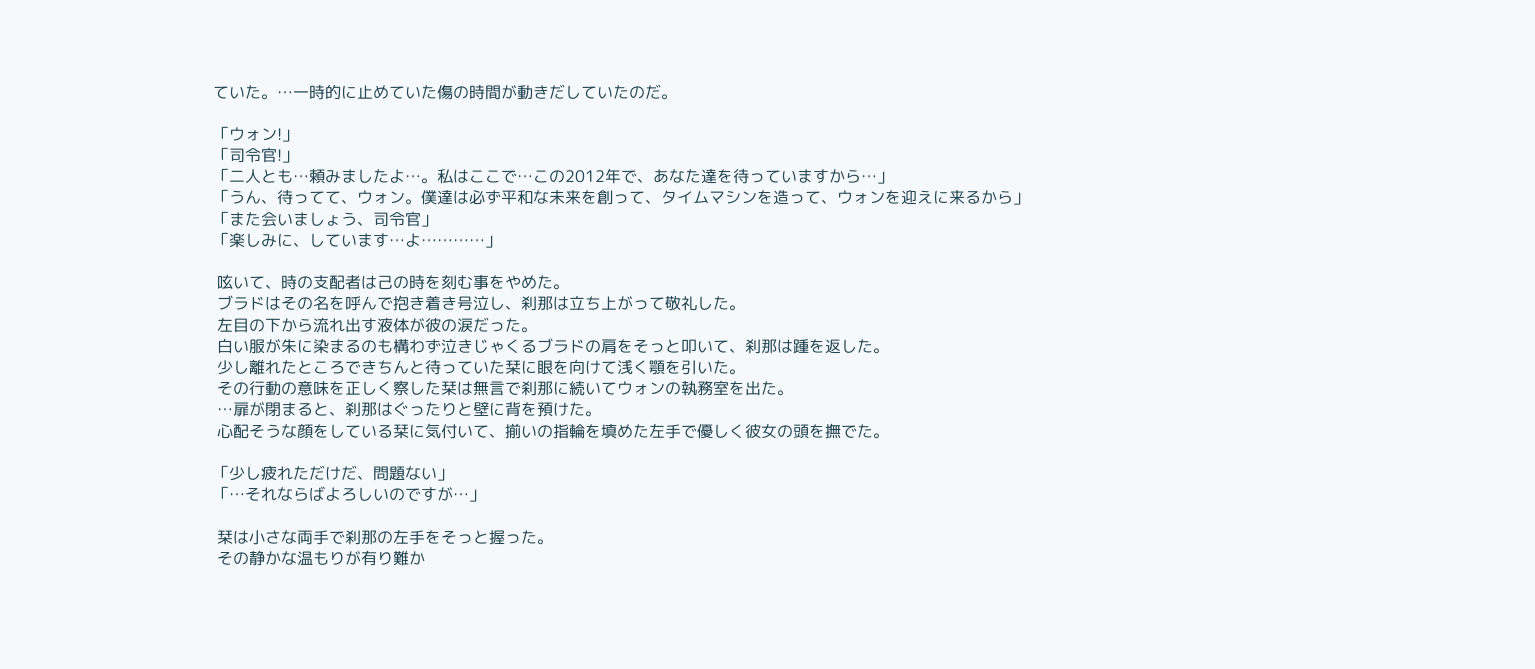ていた。…一時的に止めていた傷の時間が動きだしていたのだ。

「ウォン!」
「司令官!」
「二人とも…頼みましたよ…。私はここで…この2012年で、あなた達を待っていますから…」
「うん、待ってて、ウォン。僕達は必ず平和な未来を創って、タイムマシンを造って、ウォンを迎えに来るから」
「また会いましょう、司令官」
「楽しみに、しています…よ…………」

 呟いて、時の支配者は己の時を刻む事をやめた。
 ブラドはその名を呼んで抱き着き号泣し、刹那は立ち上がって敬礼した。
 左目の下から流れ出す液体が彼の涙だった。
 白い服が朱に染まるのも構わず泣きじゃくるブラドの肩をそっと叩いて、刹那は踵を返した。
 少し離れたところできちんと待っていた栞に眼を向けて浅く顎を引いた。
 その行動の意味を正しく察した栞は無言で刹那に続いてウォンの執務室を出た。
 …扉が閉まると、刹那はぐったりと壁に背を預けた。
 心配そうな顔をしている栞に気付いて、揃いの指輪を填めた左手で優しく彼女の頭を撫でた。

「少し疲れただけだ、問題ない」
「…それならばよろしいのですが…」

 栞は小さな両手で刹那の左手をそっと握った。
 その静かな温もりが有り難か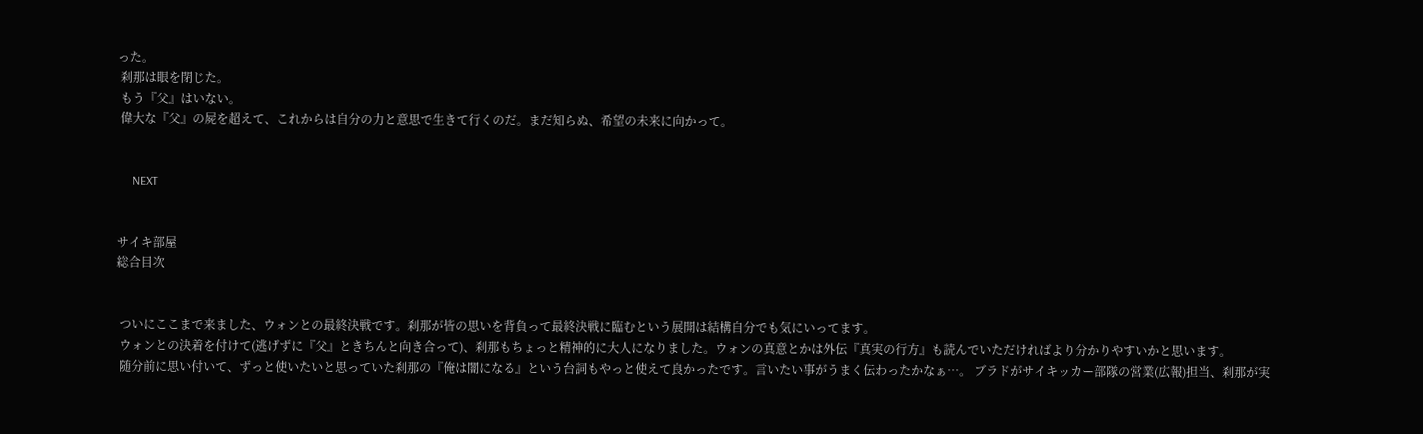った。
 刹那は眼を閉じた。
 もう『父』はいない。
 偉大な『父』の屍を超えて、これからは自分の力と意思で生きて行くのだ。まだ知らぬ、希望の未来に向かって。


     NEXT


サイキ部屋
総合目次


 ついにここまで来ました、ウォンとの最終決戦です。刹那が皆の思いを背負って最終決戦に臨むという展開は結構自分でも気にいってます。
 ウォンとの決着を付けて(逃げずに『父』ときちんと向き合って)、刹那もちょっと精神的に大人になりました。ウォンの真意とかは外伝『真実の行方』も読んでいただければより分かりやすいかと思います。
 随分前に思い付いて、ずっと使いたいと思っていた刹那の『俺は闇になる』という台詞もやっと使えて良かったです。言いたい事がうまく伝わったかなぁ…。 ブラドがサイキッカー部隊の営業(広報)担当、刹那が実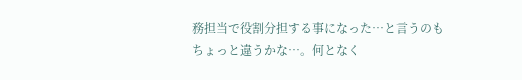務担当で役割分担する事になった…と言うのもちょっと違うかな…。何となく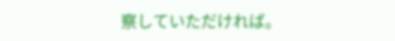察していただければ。